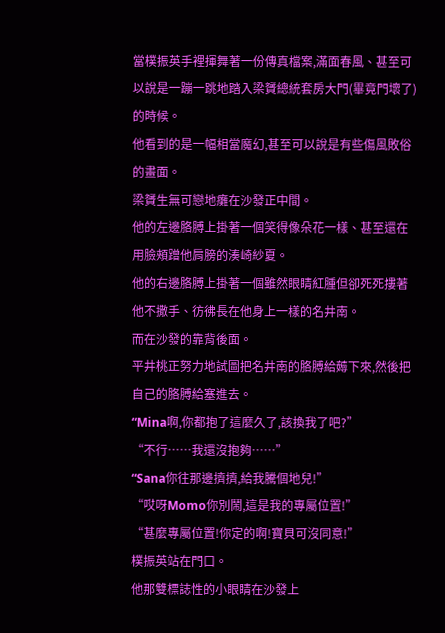當樸振英手裡揮舞著一份傳真檔案,滿面春風、甚至可以說是一蹦一跳地踏入梁贇總統套房大門(畢竟門壞了)的時候。
他看到的是一幅相當魔幻,甚至可以說是有些傷風敗俗的畫面。
梁贇生無可戀地癱在沙發正中間。
他的左邊胳膊上掛著一個笑得像朵花一樣、甚至還在用臉頰蹭他肩膀的湊崎紗夏。
他的右邊胳膊上掛著一個雖然眼睛紅腫但卻死死摟著他不撒手、彷彿長在他身上一樣的名井南。
而在沙發的靠背後面。
平井桃正努力地試圖把名井南的胳膊給薅下來,然後把自己的胳膊給塞進去。
“Mina啊,你都抱了這麼久了,該換我了吧?”
“不行……我還沒抱夠……”
“Sana你往那邊擠擠,給我騰個地兒!”
“哎呀Momo你別鬧,這是我的專屬位置!”
“甚麼專屬位置!你定的啊!寶貝可沒同意!”
樸振英站在門口。
他那雙標誌性的小眼睛在沙發上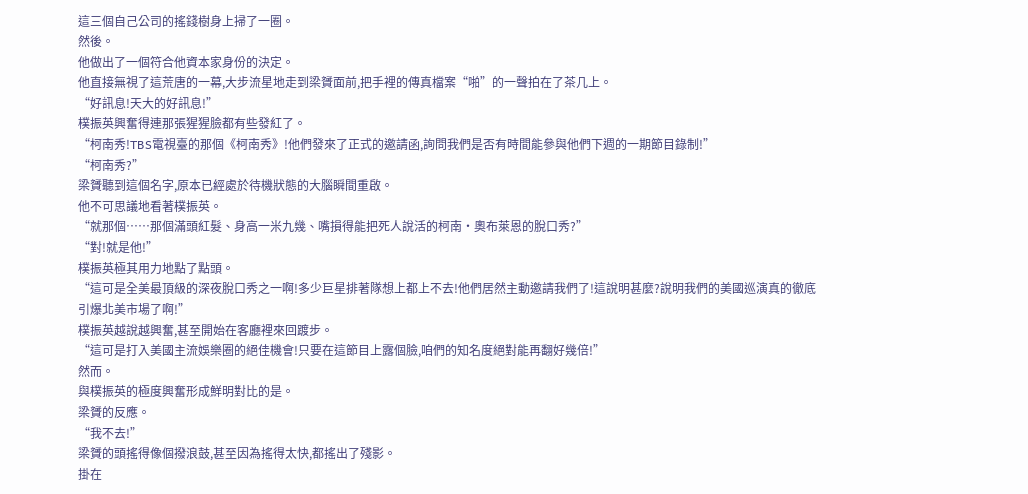這三個自己公司的搖錢樹身上掃了一圈。
然後。
他做出了一個符合他資本家身份的決定。
他直接無視了這荒唐的一幕,大步流星地走到梁贇面前,把手裡的傳真檔案“啪”的一聲拍在了茶几上。
“好訊息!天大的好訊息!”
樸振英興奮得連那張猩猩臉都有些發紅了。
“柯南秀!TBS電視臺的那個《柯南秀》!他們發來了正式的邀請函,詢問我們是否有時間能參與他們下週的一期節目錄制!”
“柯南秀?”
梁贇聽到這個名字,原本已經處於待機狀態的大腦瞬間重啟。
他不可思議地看著樸振英。
“就那個……那個滿頭紅髮、身高一米九幾、嘴損得能把死人說活的柯南·奧布萊恩的脫口秀?”
“對!就是他!”
樸振英極其用力地點了點頭。
“這可是全美最頂級的深夜脫口秀之一啊!多少巨星排著隊想上都上不去!他們居然主動邀請我們了!這說明甚麼?說明我們的美國巡演真的徹底引爆北美市場了啊!”
樸振英越說越興奮,甚至開始在客廳裡來回踱步。
“這可是打入美國主流娛樂圈的絕佳機會!只要在這節目上露個臉,咱們的知名度絕對能再翻好幾倍!”
然而。
與樸振英的極度興奮形成鮮明對比的是。
梁贇的反應。
“我不去!”
梁贇的頭搖得像個撥浪鼓,甚至因為搖得太快,都搖出了殘影。
掛在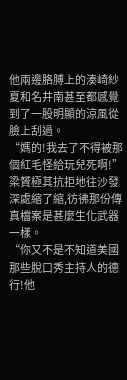他兩邊胳膊上的湊崎紗夏和名井南甚至都感覺到了一股明顯的涼風從臉上刮過。
“媽的!我去了不得被那個紅毛怪給玩兒死啊!”
梁贇極其抗拒地往沙發深處縮了縮,彷彿那份傳真檔案是甚麼生化武器一樣。
“你又不是不知道美國那些脫口秀主持人的德行!他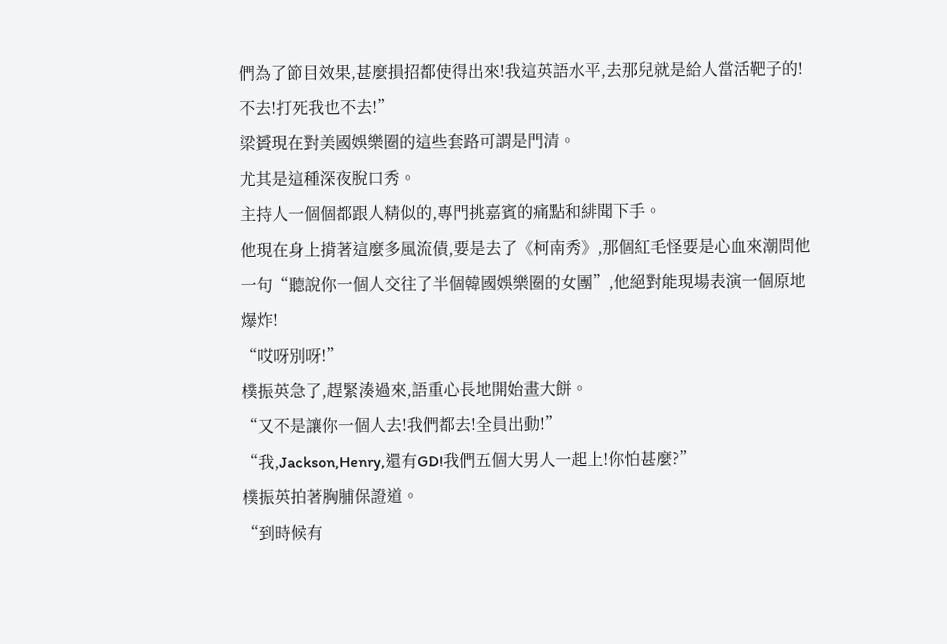們為了節目效果,甚麼損招都使得出來!我這英語水平,去那兒就是給人當活靶子的!不去!打死我也不去!”
梁贇現在對美國娛樂圈的這些套路可謂是門清。
尤其是這種深夜脫口秀。
主持人一個個都跟人精似的,專門挑嘉賓的痛點和緋聞下手。
他現在身上揹著這麼多風流債,要是去了《柯南秀》,那個紅毛怪要是心血來潮問他一句“聽說你一個人交往了半個韓國娛樂圈的女團”,他絕對能現場表演一個原地爆炸!
“哎呀別呀!”
樸振英急了,趕緊湊過來,語重心長地開始畫大餅。
“又不是讓你一個人去!我們都去!全員出動!”
“我,Jackson,Henry,還有GD!我們五個大男人一起上!你怕甚麼?”
樸振英拍著胸脯保證道。
“到時候有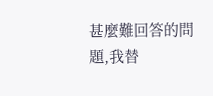甚麼難回答的問題,我替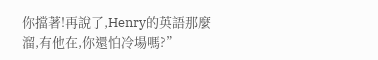你擋著!再說了,Henry的英語那麼溜,有他在,你還怕冷場嗎?”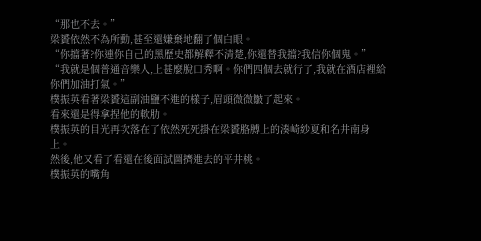“那也不去。”
梁贇依然不為所動,甚至還嫌棄地翻了個白眼。
“你擋著?你連你自己的黑歷史都解釋不清楚,你還替我擋?我信你個鬼。”
“我就是個普通音樂人,上甚麼脫口秀啊。你們四個去就行了,我就在酒店裡給你們加油打氣。”
樸振英看著梁贇這副油鹽不進的樣子,眉頭微微皺了起來。
看來還是得拿捏他的軟肋。
樸振英的目光再次落在了依然死死掛在梁贇胳膊上的湊崎紗夏和名井南身上。
然後,他又看了看還在後面試圖擠進去的平井桃。
樸振英的嘴角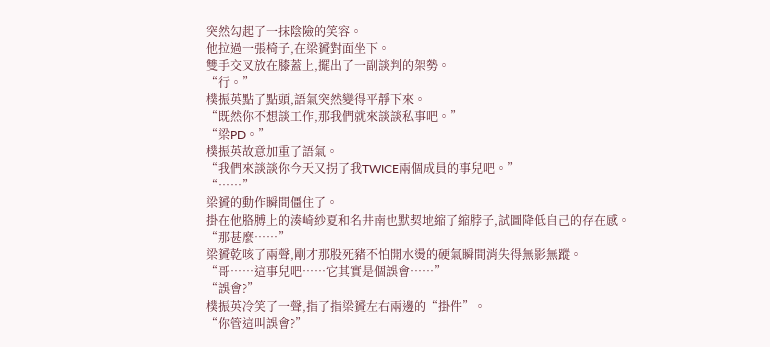突然勾起了一抹陰險的笑容。
他拉過一張椅子,在梁贇對面坐下。
雙手交叉放在膝蓋上,擺出了一副談判的架勢。
“行。”
樸振英點了點頭,語氣突然變得平靜下來。
“既然你不想談工作,那我們就來談談私事吧。”
“梁PD。”
樸振英故意加重了語氣。
“我們來談談你今天又拐了我TWICE兩個成員的事兒吧。”
“……”
梁贇的動作瞬間僵住了。
掛在他胳膊上的湊崎紗夏和名井南也默契地縮了縮脖子,試圖降低自己的存在感。
“那甚麼……”
梁贇乾咳了兩聲,剛才那股死豬不怕開水燙的硬氣瞬間消失得無影無蹤。
“哥……這事兒吧……它其實是個誤會……”
“誤會?”
樸振英冷笑了一聲,指了指梁贇左右兩邊的“掛件”。
“你管這叫誤會?”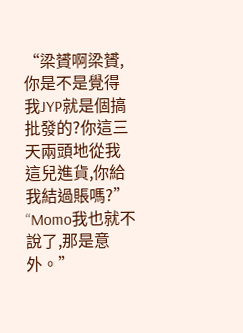“梁贇啊梁贇,你是不是覺得我JYP就是個搞批發的?你這三天兩頭地從我這兒進貨,你給我結過賬嗎?”
“Momo我也就不說了,那是意外。”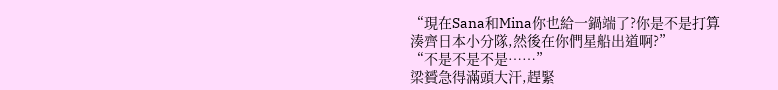“現在Sana和Mina你也給一鍋端了?你是不是打算湊齊日本小分隊,然後在你們星船出道啊?”
“不是不是不是……”
梁贇急得滿頭大汗,趕緊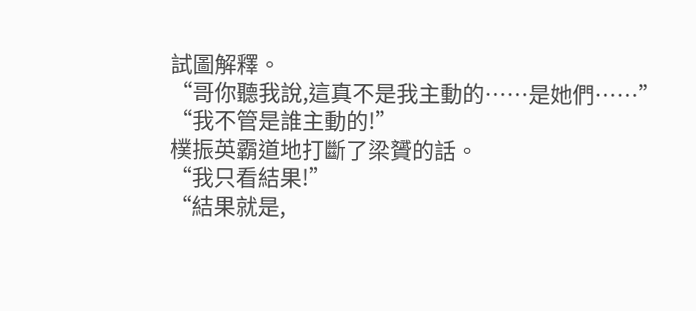試圖解釋。
“哥你聽我說,這真不是我主動的……是她們……”
“我不管是誰主動的!”
樸振英霸道地打斷了梁贇的話。
“我只看結果!”
“結果就是,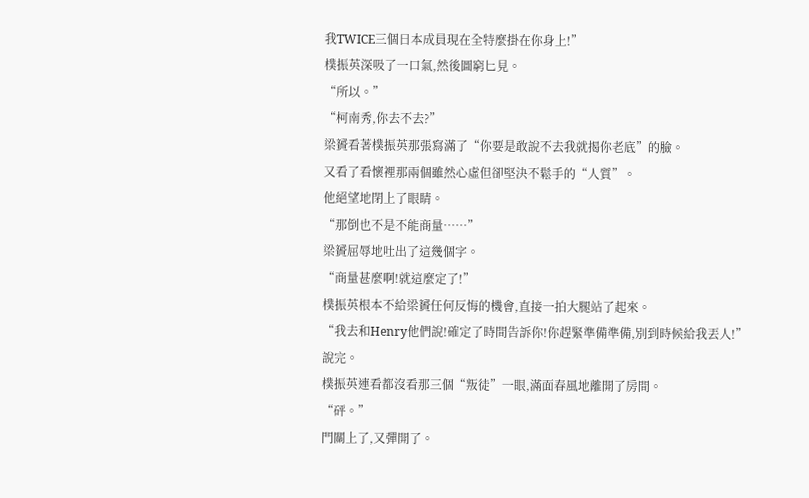我TWICE三個日本成員現在全特麼掛在你身上!”
樸振英深吸了一口氣,然後圖窮匕見。
“所以。”
“柯南秀,你去不去?”
梁贇看著樸振英那張寫滿了“你要是敢說不去我就揭你老底”的臉。
又看了看懷裡那兩個雖然心虛但卻堅決不鬆手的“人質”。
他絕望地閉上了眼睛。
“那倒也不是不能商量……”
梁贇屈辱地吐出了這幾個字。
“商量甚麼啊!就這麼定了!”
樸振英根本不給梁贇任何反悔的機會,直接一拍大腿站了起來。
“我去和Henry他們說!確定了時間告訴你!你趕緊準備準備,別到時候給我丟人!”
說完。
樸振英連看都沒看那三個“叛徒”一眼,滿面春風地離開了房間。
“砰。”
門關上了,又彈開了。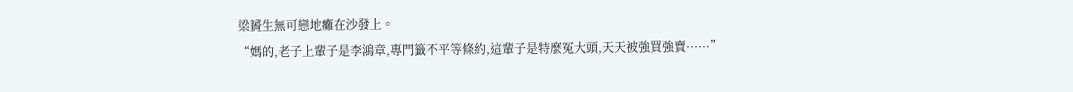梁贇生無可戀地癱在沙發上。
“媽的,老子上輩子是李鴻章,專門籤不平等條約,這輩子是特麼冤大頭,天天被強買強賣······”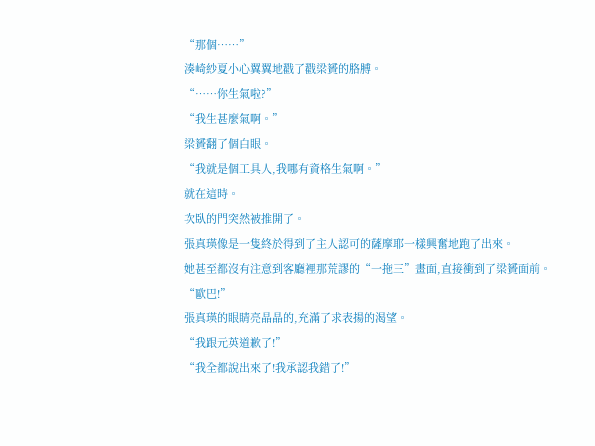“那個……”
湊崎紗夏小心翼翼地戳了戳梁贇的胳膊。
“……你生氣啦?”
“我生甚麼氣啊。”
梁贇翻了個白眼。
“我就是個工具人,我哪有資格生氣啊。”
就在這時。
次臥的門突然被推開了。
張真瑛像是一隻終於得到了主人認可的薩摩耶一樣興奮地跑了出來。
她甚至都沒有注意到客廳裡那荒謬的“一拖三”畫面,直接衝到了梁贇面前。
“歐巴!”
張真瑛的眼睛亮晶晶的,充滿了求表揚的渴望。
“我跟元英道歉了!”
“我全都說出來了!我承認我錯了!”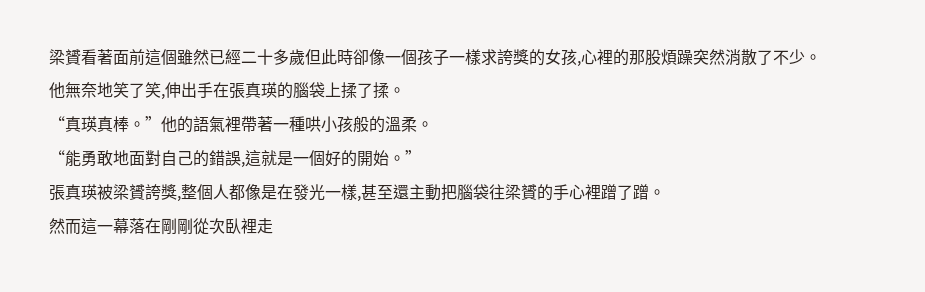梁贇看著面前這個雖然已經二十多歲但此時卻像一個孩子一樣求誇獎的女孩,心裡的那股煩躁突然消散了不少。
他無奈地笑了笑,伸出手在張真瑛的腦袋上揉了揉。
“真瑛真棒。”他的語氣裡帶著一種哄小孩般的溫柔。
“能勇敢地面對自己的錯誤,這就是一個好的開始。”
張真瑛被梁贇誇獎,整個人都像是在發光一樣,甚至還主動把腦袋往梁贇的手心裡蹭了蹭。
然而這一幕落在剛剛從次臥裡走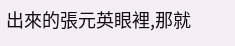出來的張元英眼裡,那就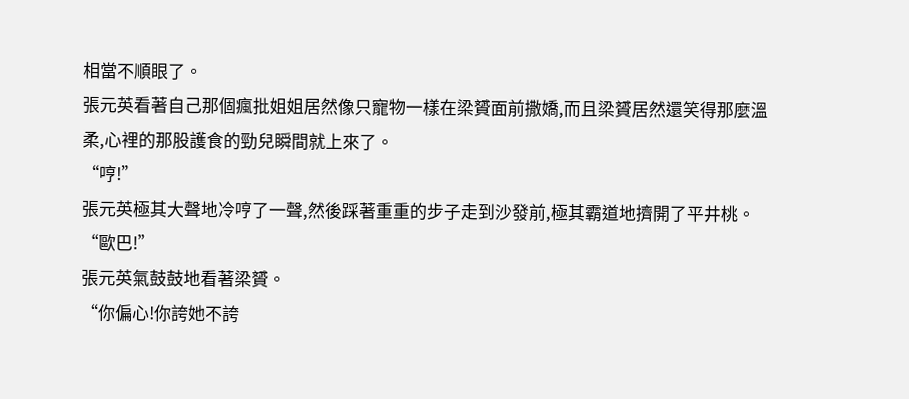相當不順眼了。
張元英看著自己那個瘋批姐姐居然像只寵物一樣在梁贇面前撒嬌,而且梁贇居然還笑得那麼溫柔,心裡的那股護食的勁兒瞬間就上來了。
“哼!”
張元英極其大聲地冷哼了一聲,然後踩著重重的步子走到沙發前,極其霸道地擠開了平井桃。
“歐巴!”
張元英氣鼓鼓地看著梁贇。
“你偏心!你誇她不誇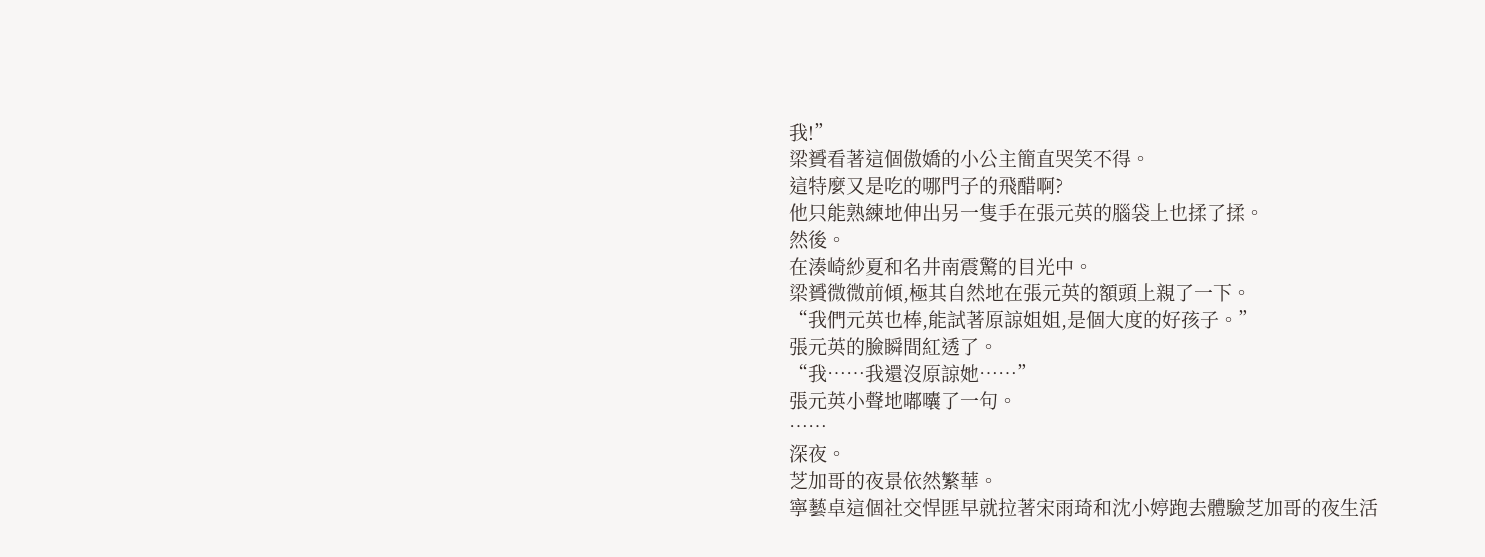我!”
梁贇看著這個傲嬌的小公主簡直哭笑不得。
這特麼又是吃的哪門子的飛醋啊?
他只能熟練地伸出另一隻手在張元英的腦袋上也揉了揉。
然後。
在湊崎紗夏和名井南震驚的目光中。
梁贇微微前傾,極其自然地在張元英的額頭上親了一下。
“我們元英也棒,能試著原諒姐姐,是個大度的好孩子。”
張元英的臉瞬間紅透了。
“我……我還沒原諒她……”
張元英小聲地嘟囔了一句。
……
深夜。
芝加哥的夜景依然繁華。
寧藝卓這個社交悍匪早就拉著宋雨琦和沈小婷跑去體驗芝加哥的夜生活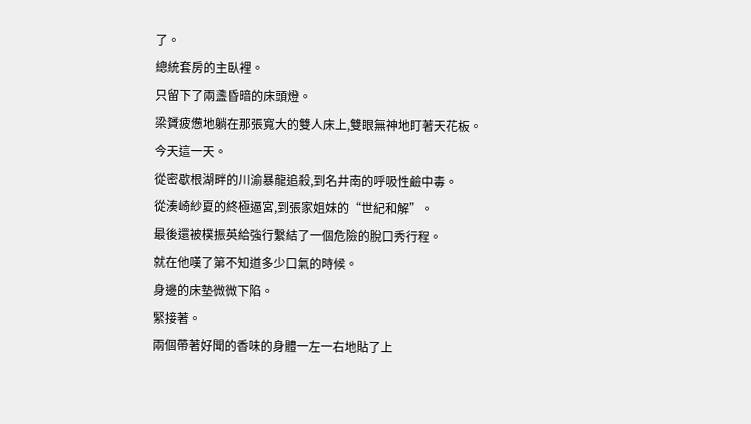了。
總統套房的主臥裡。
只留下了兩盞昏暗的床頭燈。
梁贇疲憊地躺在那張寬大的雙人床上,雙眼無神地盯著天花板。
今天這一天。
從密歇根湖畔的川渝暴龍追殺,到名井南的呼吸性鹼中毒。
從湊崎紗夏的終極逼宮,到張家姐妹的“世紀和解”。
最後還被樸振英給強行繫結了一個危險的脫口秀行程。
就在他嘆了第不知道多少口氣的時候。
身邊的床墊微微下陷。
緊接著。
兩個帶著好聞的香味的身體一左一右地貼了上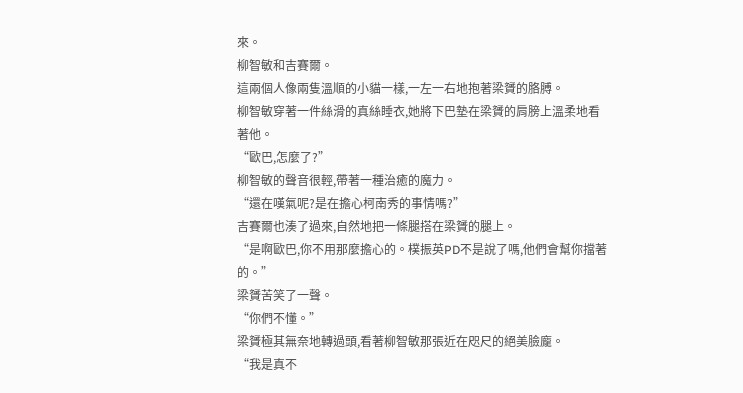來。
柳智敏和吉賽爾。
這兩個人像兩隻溫順的小貓一樣,一左一右地抱著梁贇的胳膊。
柳智敏穿著一件絲滑的真絲睡衣,她將下巴墊在梁贇的肩膀上溫柔地看著他。
“歐巴,怎麼了?”
柳智敏的聲音很輕,帶著一種治癒的魔力。
“還在嘆氣呢?是在擔心柯南秀的事情嗎?”
吉賽爾也湊了過來,自然地把一條腿搭在梁贇的腿上。
“是啊歐巴,你不用那麼擔心的。樸振英PD不是說了嗎,他們會幫你擋著的。”
梁贇苦笑了一聲。
“你們不懂。”
梁贇極其無奈地轉過頭,看著柳智敏那張近在咫尺的絕美臉龐。
“我是真不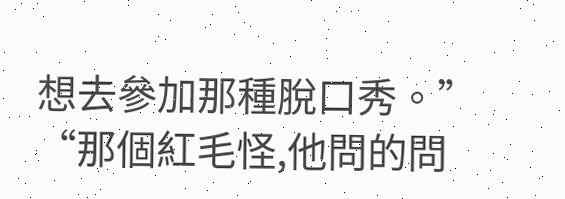想去參加那種脫口秀。”
“那個紅毛怪,他問的問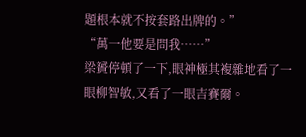題根本就不按套路出牌的。”
“萬一他要是問我……”
梁贇停頓了一下,眼神極其複雜地看了一眼柳智敏,又看了一眼吉賽爾。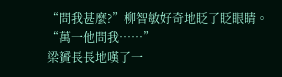“問我甚麼?”柳智敏好奇地眨了眨眼睛。
“萬一他問我……”
梁贇長長地嘆了一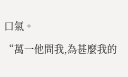口氣。
“萬一他問我,為甚麼我的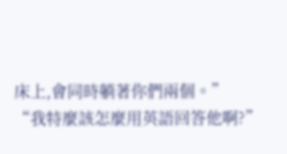床上,會同時躺著你們兩個。”
“我特麼該怎麼用英語回答他啊?”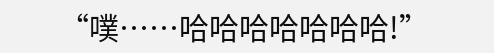“噗……哈哈哈哈哈哈哈!”